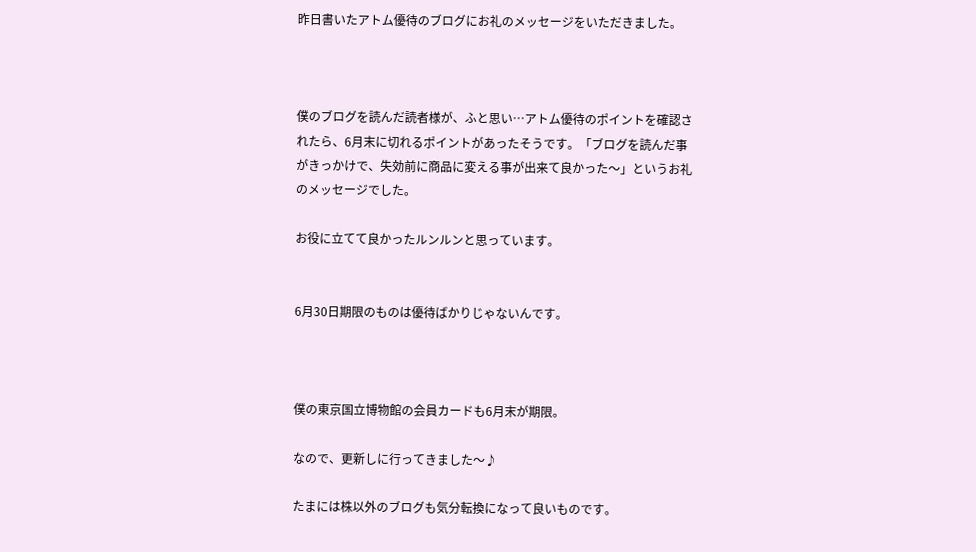昨日書いたアトム優待のブログにお礼のメッセージをいただきました。



僕のブログを読んだ読者様が、ふと思い…アトム優待のポイントを確認されたら、6月末に切れるポイントがあったそうです。「ブログを読んだ事がきっかけで、失効前に商品に変える事が出来て良かった〜」というお礼のメッセージでした。

お役に立てて良かったルンルンと思っています。


6月30日期限のものは優待ばかりじゃないんです。



僕の東京国立博物館の会員カードも6月末が期限。

なので、更新しに行ってきました〜♪

たまには株以外のブログも気分転換になって良いものです。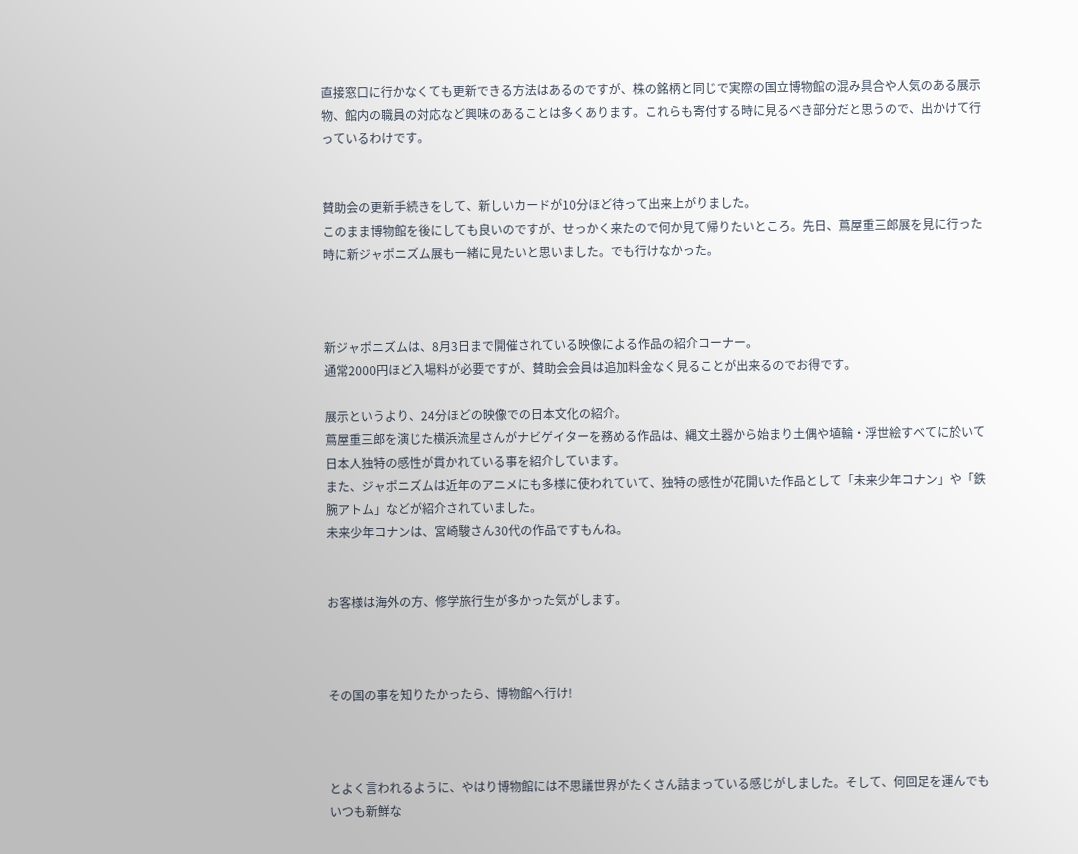直接窓口に行かなくても更新できる方法はあるのですが、株の銘柄と同じで実際の国立博物館の混み具合や人気のある展示物、館内の職員の対応など興味のあることは多くあります。これらも寄付する時に見るべき部分だと思うので、出かけて行っているわけです。


賛助会の更新手続きをして、新しいカードが10分ほど待って出来上がりました。
このまま博物館を後にしても良いのですが、せっかく来たので何か見て帰りたいところ。先日、蔦屋重三郎展を見に行った時に新ジャポニズム展も一緒に見たいと思いました。でも行けなかった。



新ジャポニズムは、8月3日まで開催されている映像による作品の紹介コーナー。
通常2000円ほど入場料が必要ですが、賛助会会員は追加料金なく見ることが出来るのでお得です。

展示というより、24分ほどの映像での日本文化の紹介。
蔦屋重三郎を演じた横浜流星さんがナビゲイターを務める作品は、縄文土器から始まり土偶や埴輪・浮世絵すべてに於いて日本人独特の感性が貫かれている事を紹介しています。
また、ジャポニズムは近年のアニメにも多様に使われていて、独特の感性が花開いた作品として「未来少年コナン」や「鉄腕アトム」などが紹介されていました。
未来少年コナンは、宮崎駿さん30代の作品ですもんね。


お客様は海外の方、修学旅行生が多かった気がします。



その国の事を知りたかったら、博物館へ行け!



とよく言われるように、やはり博物館には不思議世界がたくさん詰まっている感じがしました。そして、何回足を運んでもいつも新鮮な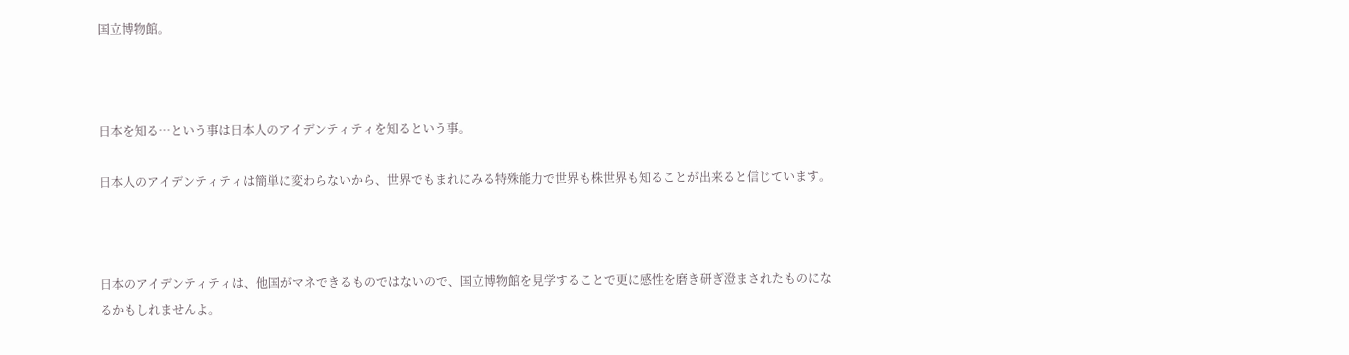国立博物館。



日本を知る…という事は日本人のアイデンティティを知るという事。

日本人のアイデンティティは簡単に変わらないから、世界でもまれにみる特殊能力で世界も株世界も知ることが出来ると信じています。



日本のアイデンティティは、他国がマネできるものではないので、国立博物館を見学することで更に感性を磨き研ぎ澄まされたものになるかもしれませんよ。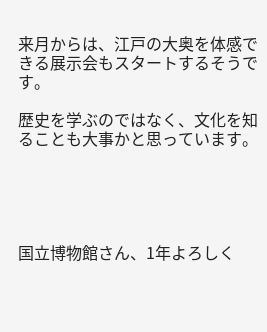来月からは、江戸の大奥を体感できる展示会もスタートするそうです。

歴史を学ぶのではなく、文化を知ることも大事かと思っています。





国立博物館さん、1年よろしく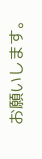お願いします。